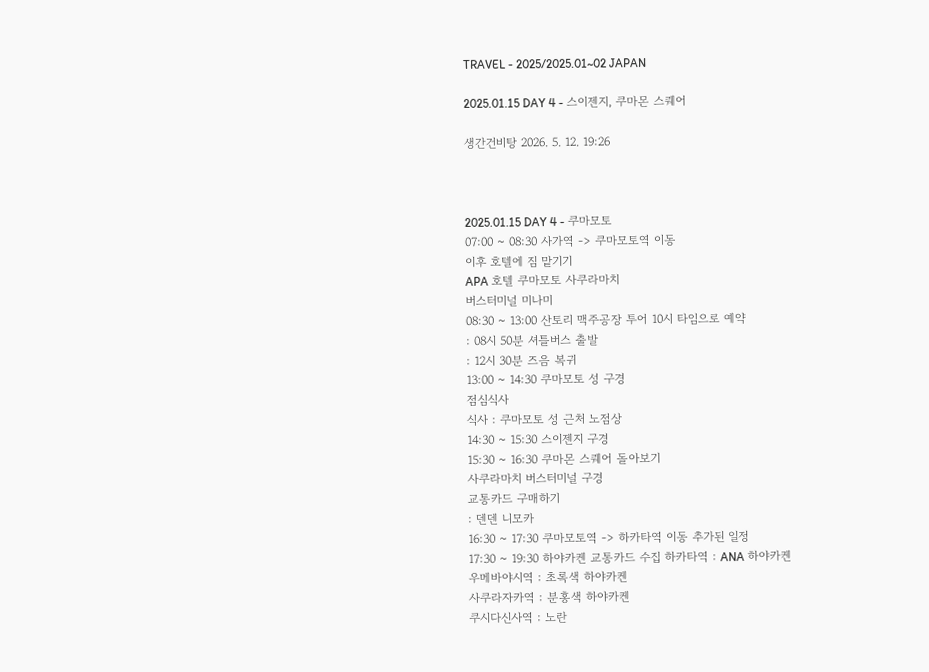TRAVEL - 2025/2025.01~02 JAPAN

2025.01.15 DAY 4 - 스이젠지, 쿠마몬 스퀘어

생간건비탕 2026. 5. 12. 19:26



2025.01.15 DAY 4 - 쿠마모토
07:00 ~ 08:30 사가역 -> 쿠마모토역 이동
이후 호텔에 짐 맡기기
APA 호텔 쿠마모토 사쿠라마치
버스터미널 미나미
08:30 ~ 13:00 산토리 맥주공장 투어 10시 타임으로 예약
: 08시 50분 셔틀버스 출발
: 12시 30분 즈음 복귀
13:00 ~ 14:30 쿠마모토 성 구경
점심식사
식사 : 쿠마모토 성 근처 노점상
14:30 ~ 15:30 스이젠지 구경
15:30 ~ 16:30 쿠마몬 스퀘어 돌아보기
사쿠라마치 버스터미널 구경
교통카드 구매하기
: 덴덴 니모카
16:30 ~ 17:30 쿠마모토역 -> 하카타역 이동 추가된 일정
17:30 ~ 19:30 하야카켄 교통카드 수집 하카타역 : ANA 하야카켄
우메바야시역 : 초록색 하야카켄
사쿠라자카역 : 분홍색 하야카켄
쿠시다신사역 : 노란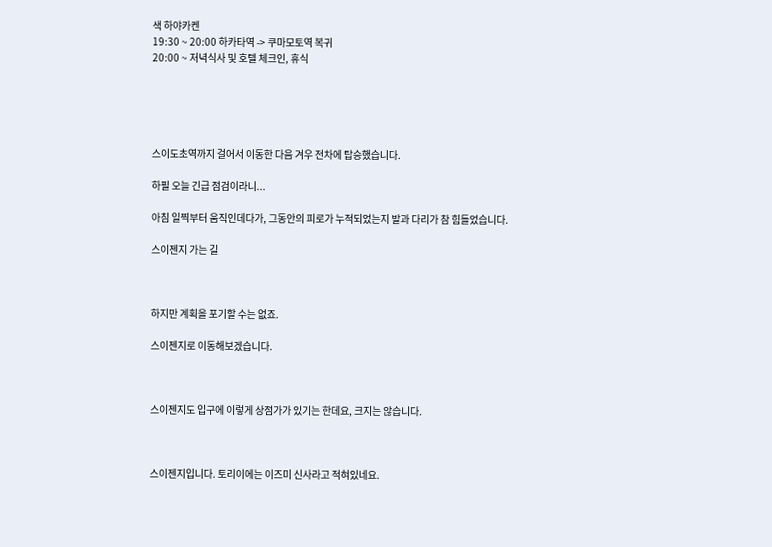색 하야카켄
19:30 ~ 20:00 하카타역 -> 쿠마모토역 복귀
20:00 ~ 저녁식사 및 호텔 체크인, 휴식





스이도초역까지 걸어서 이동한 다음 겨우 전차에 탑승했습니다.

하필 오늘 긴급 점검이라니...

아침 일찍부터 움직인데다가, 그동안의 피로가 누적되었는지 발과 다리가 참 힘들었습니다.

스이젠지 가는 길



하지만 계획을 포기할 수는 없죠.

스이젠지로 이동해보겠습니다.



스이젠지도 입구에 이렇게 상점가가 있기는 한데요, 크지는 않습니다.



스이젠지입니다. 토리이에는 이즈미 신사라고 적혀있네요.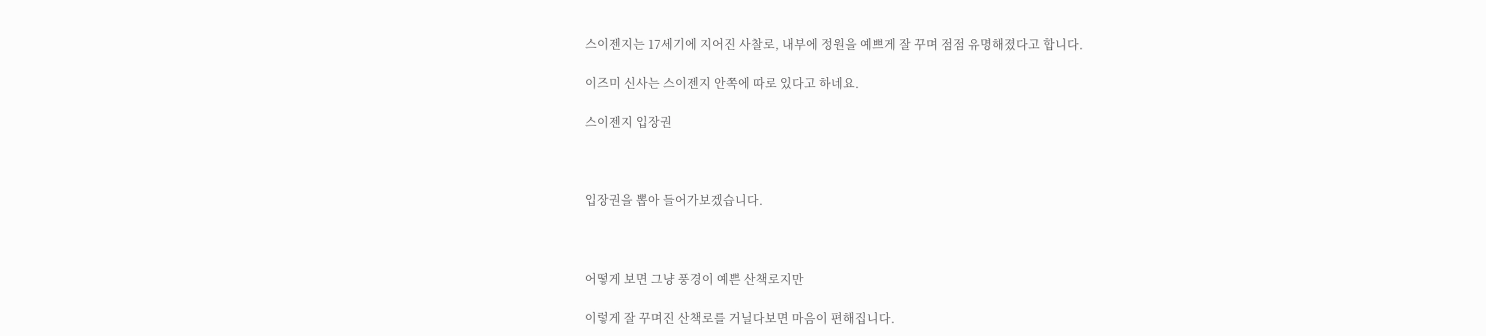스이젠지는 17세기에 지어진 사찰로, 내부에 정원을 예쁘게 잘 꾸며 점점 유명해졌다고 합니다.

이즈미 신사는 스이젠지 안쪽에 따로 있다고 하네요.

스이젠지 입장권



입장권을 뽑아 들어가보겠습니다.



어떻게 보면 그냥 풍경이 예쁜 산책로지만

이렇게 잘 꾸며진 산책로를 거닐다보면 마음이 편해집니다.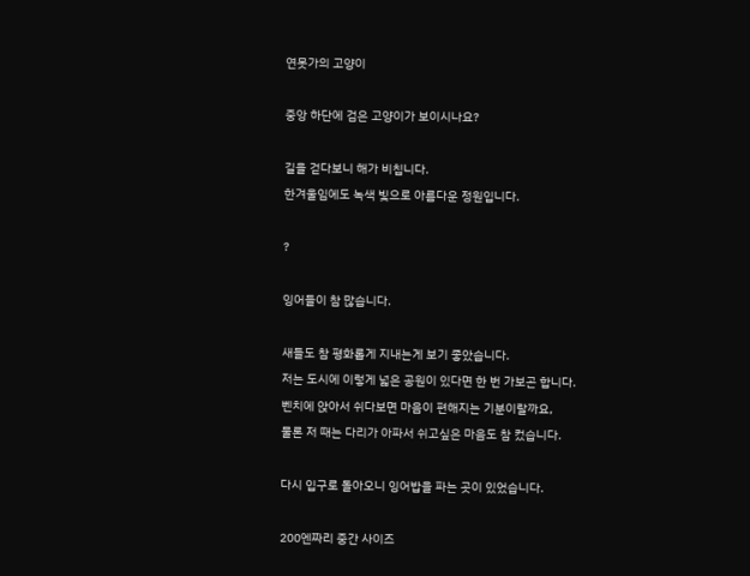연못가의 고양이



중앙 하단에 검은 고양이가 보이시나요?



길을 걷다보니 해가 비칩니다.

한겨울임에도 녹색 빛으로 아름다운 정원입니다.



?



잉어들이 참 많습니다.



새들도 참 평화롭게 지내는게 보기 좋았습니다.

저는 도시에 이렇게 넓은 공원이 있다면 한 번 가보곤 합니다.

벤치에 앉아서 쉬다보면 마음이 편해지는 기분이랄까요,

물론 저 때는 다리가 아파서 쉬고싶은 마음도 참 컸습니다.



다시 입구로 돌아오니 잉어밥을 파는 곳이 있었습니다.



200엔짜리 중간 사이즈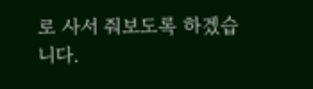로 사서 줘보도록 하겠습니다.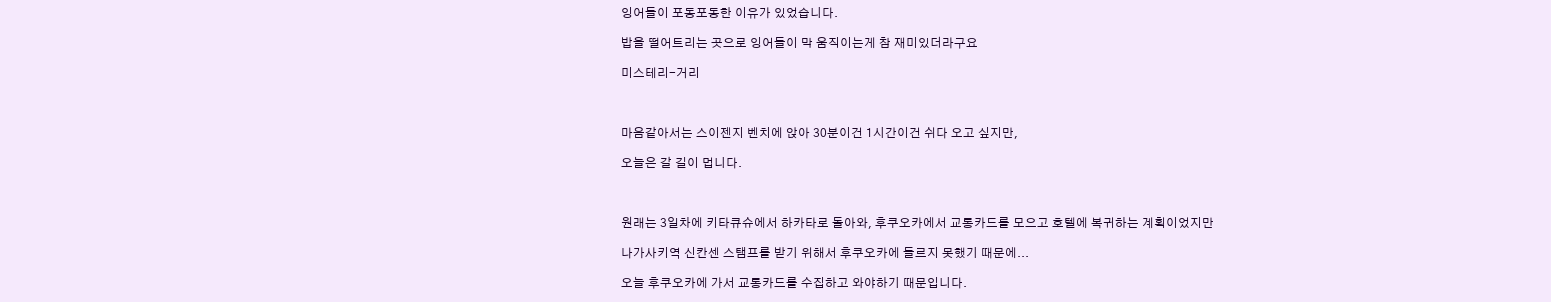잉어들이 포동포동한 이유가 있었습니다.

밥을 떨어트리는 곳으로 잉어들이 막 움직이는게 참 재미있더라구요

미스테리-거리



마음같아서는 스이젠지 벤치에 앉아 30분이건 1시간이건 쉬다 오고 싶지만,

오늘은 갈 길이 멉니다.



원래는 3일차에 키타큐슈에서 하카타로 돌아와, 후쿠오카에서 교통카드를 모으고 호텔에 복귀하는 계획이었지만

나가사키역 신칸센 스탬프를 받기 위해서 후쿠오카에 들르지 못했기 때문에...

오늘 후쿠오카에 가서 교통카드를 수집하고 와야하기 때문입니다.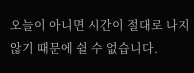오늘이 아니면 시간이 절대로 나지 않기 때문에 쉴 수 없습니다.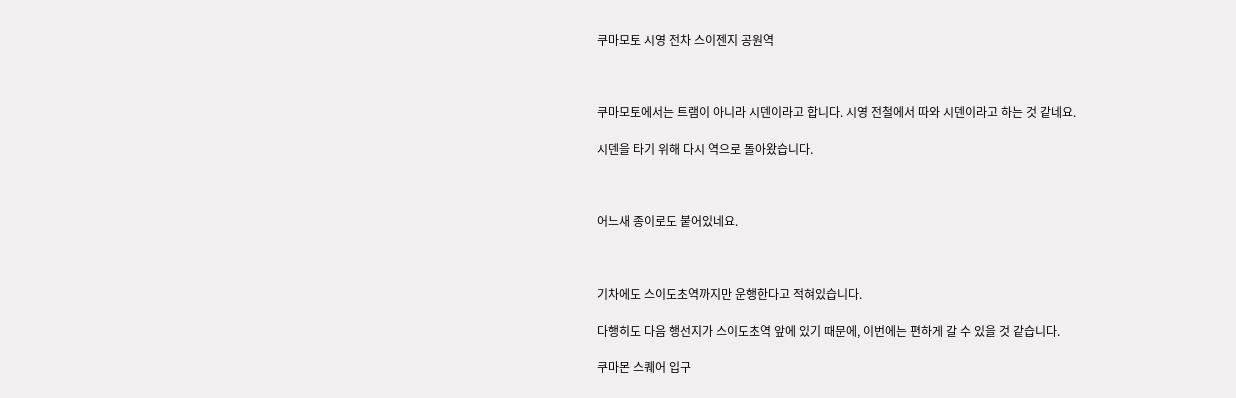쿠마모토 시영 전차 스이젠지 공원역



쿠마모토에서는 트램이 아니라 시덴이라고 합니다. 시영 전철에서 따와 시덴이라고 하는 것 같네요.

시덴을 타기 위해 다시 역으로 돌아왔습니다.



어느새 종이로도 붙어있네요.



기차에도 스이도초역까지만 운행한다고 적혀있습니다.

다행히도 다음 행선지가 스이도초역 앞에 있기 때문에, 이번에는 편하게 갈 수 있을 것 같습니다.

쿠마몬 스퀘어 입구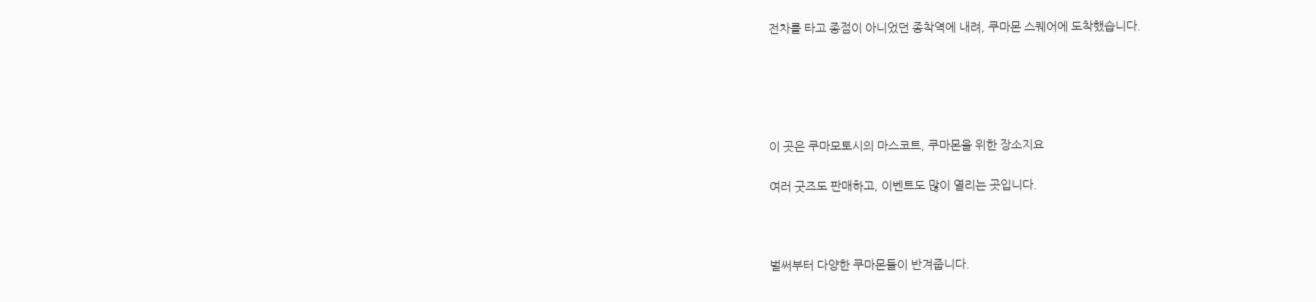전차를 타고 종점이 아니었던 종착역에 내려, 쿠마몬 스퀘어에 도착했습니다.





이 곳은 쿠마모토시의 마스코트, 쿠마몬을 위한 장소지요

여러 굿즈도 판매하고, 이벤트도 많이 열리는 곳입니다.



벌써부터 다양한 쿠마몬들이 반겨줍니다.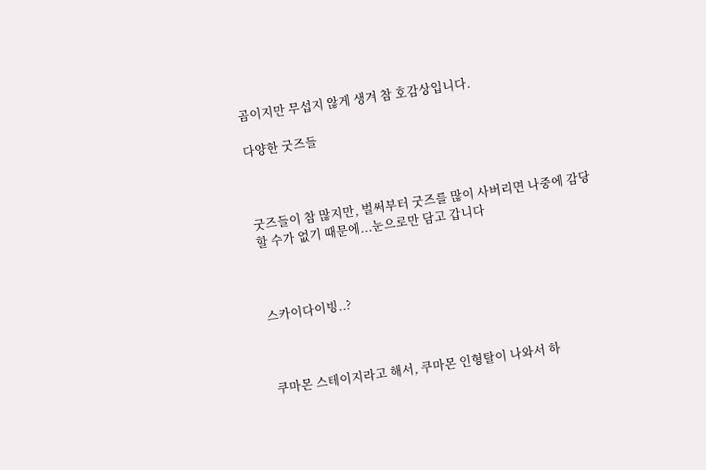곰이지만 무섭지 않게 생겨 참 호감상입니다.

다양한 굿즈들



굿즈들이 참 많지만, 벌써부터 굿즈를 많이 사버리면 나중에 감당할 수가 없기 때문에...눈으로만 담고 갑니다



스카이다이빙..?



쿠마몬 스테이지라고 해서, 쿠마몬 인형탈이 나와서 하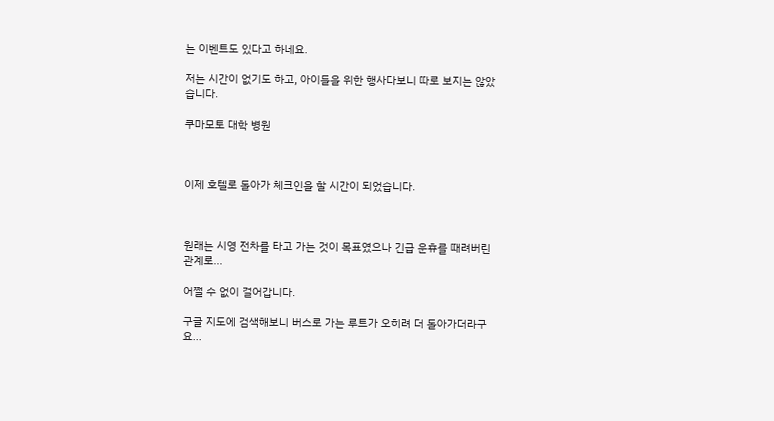는 이벤트도 있다고 하네요.

저는 시간이 없기도 하고, 아이들을 위한 행사다보니 따로 보지는 않았습니다.

쿠마모토 대학 병원



이제 호텔로 돌아가 체크인을 할 시간이 되었습니다.



원래는 시영 전차를 타고 가는 것이 목표였으나 긴급 운휴를 때려버린 관계로...

어쩔 수 없이 걸어갑니다.

구글 지도에 검색해보니 버스로 가는 루트가 오히려 더 돌아가더라구요...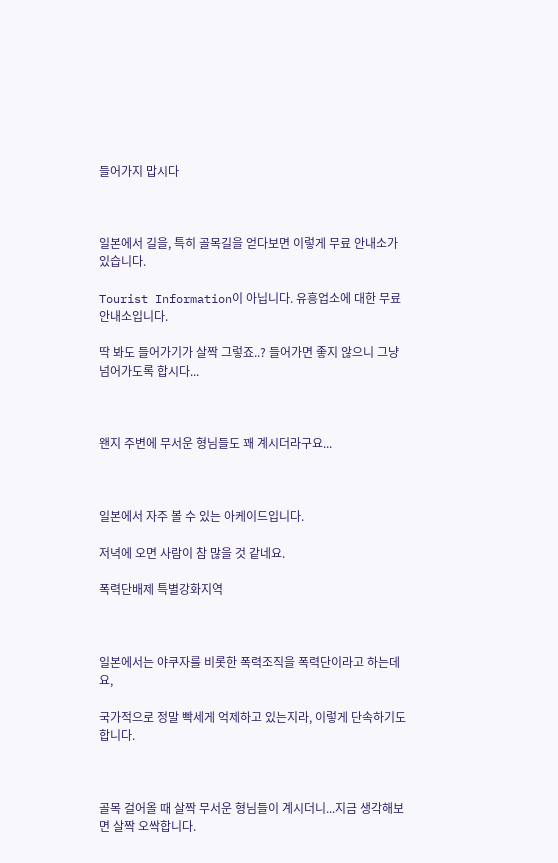들어가지 맙시다



일본에서 길을, 특히 골목길을 얻다보면 이렇게 무료 안내소가 있습니다.

Tourist Information이 아닙니다. 유흥업소에 대한 무료 안내소입니다.

딱 봐도 들어가기가 살짝 그렇죠..? 들어가면 좋지 않으니 그냥 넘어가도록 합시다...



왠지 주변에 무서운 형님들도 꽤 계시더라구요...



일본에서 자주 볼 수 있는 아케이드입니다.

저녁에 오면 사람이 참 많을 것 같네요.

폭력단배제 특별강화지역



일본에서는 야쿠자를 비롯한 폭력조직을 폭력단이라고 하는데요,

국가적으로 정말 빡세게 억제하고 있는지라, 이렇게 단속하기도 합니다.



골목 걸어올 때 살짝 무서운 형님들이 계시더니...지금 생각해보면 살짝 오싹합니다.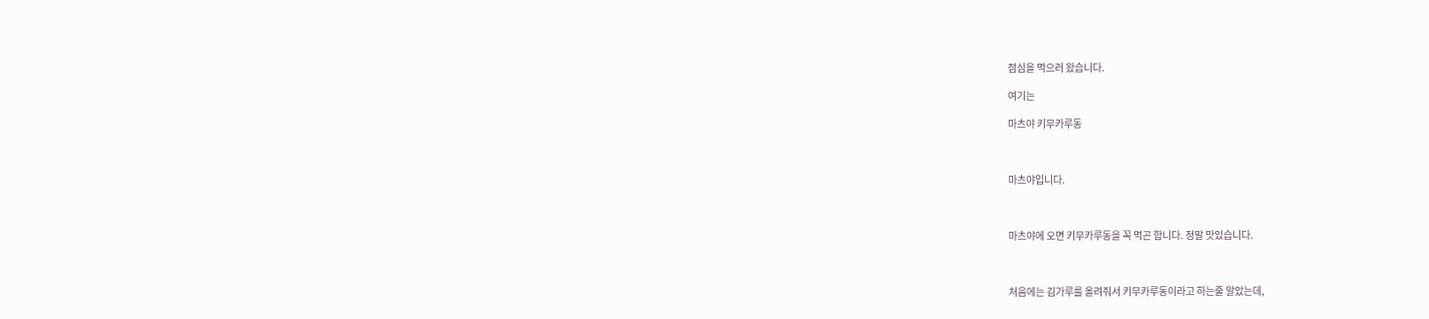점심을 먹으러 왔습니다.

여기는

마츠야 키무카루동



마츠야입니다.



마츠야에 오면 키무카루동을 꼭 먹곤 합니다. 정말 맛있습니다.



처음에는 김가루를 올려줘서 키무카루동이라고 하는줄 알았는데,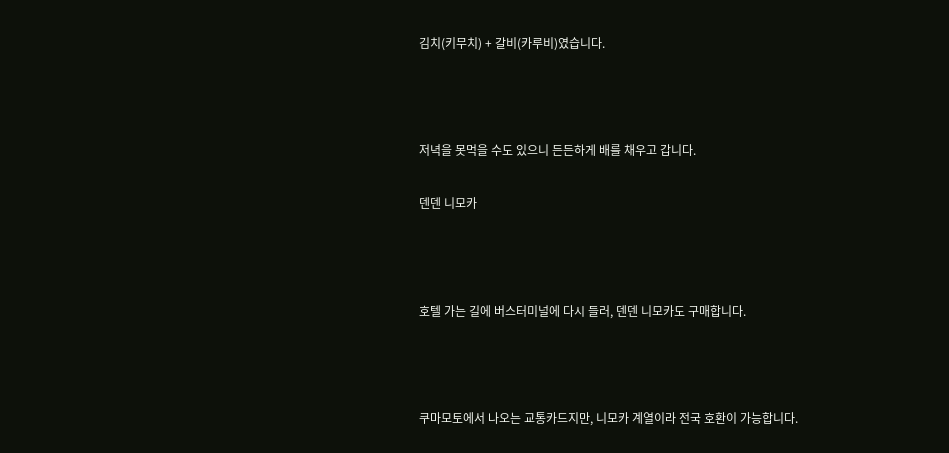김치(키무치) + 갈비(카루비)였습니다.



저녁을 못먹을 수도 있으니 든든하게 배를 채우고 갑니다.

덴덴 니모카



호텔 가는 길에 버스터미널에 다시 들러, 덴덴 니모카도 구매합니다.



쿠마모토에서 나오는 교통카드지만, 니모카 계열이라 전국 호환이 가능합니다.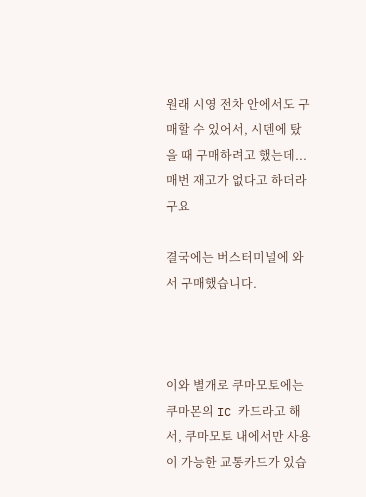원래 시영 전차 안에서도 구매할 수 있어서, 시덴에 탔을 때 구매하려고 했는데...매번 재고가 없다고 하더라구요

결국에는 버스터미널에 와서 구매했습니다.



이와 별개로 쿠마모토에는 쿠마몬의 IC 카드라고 해서, 쿠마모토 내에서만 사용이 가능한 교통카드가 있습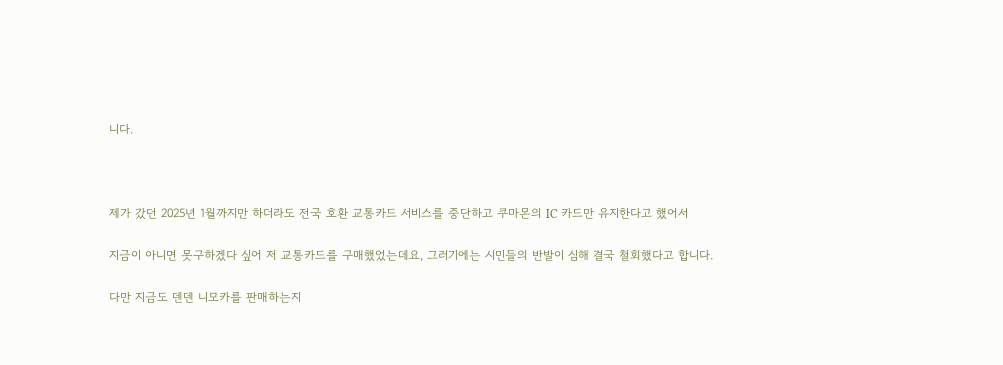니다.



제가 갔던 2025년 1월까지만 하더라도 전국 호환 교통카드 서비스를 중단하고 쿠마몬의 IC 카드만 유지한다고 했어서

지금이 아니면 못구하겠다 싶어 저 교통카드를 구매했었는데요, 그러기에는 시민들의 반발이 심해 결국 철회했다고 합니다.

다만 지금도 덴덴 니모카를 판매하는지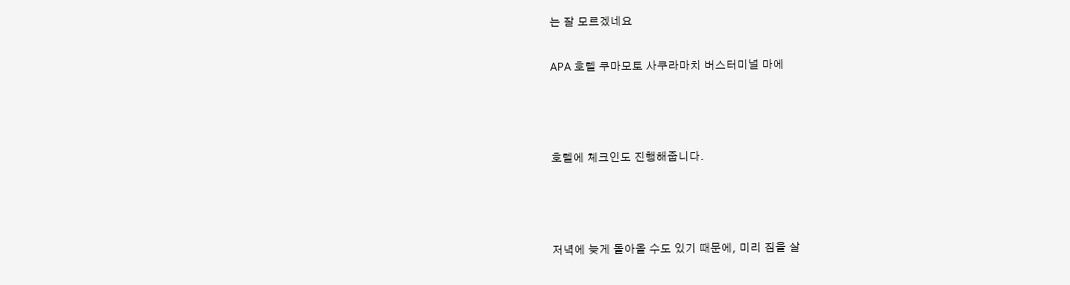는 잘 모르겠네요

APA 호텔 쿠마모토 사쿠라마치 버스터미널 마에



호텔에 체크인도 진행해줍니다.



저녁에 늦게 돌아올 수도 있기 때문에, 미리 짐을 살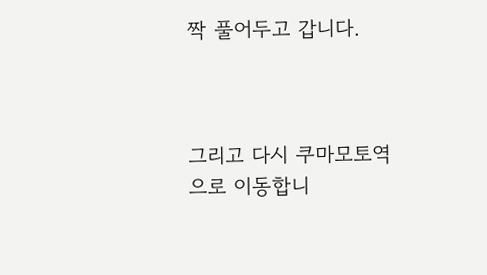짝 풀어두고 갑니다.



그리고 다시 쿠마모토역으로 이동합니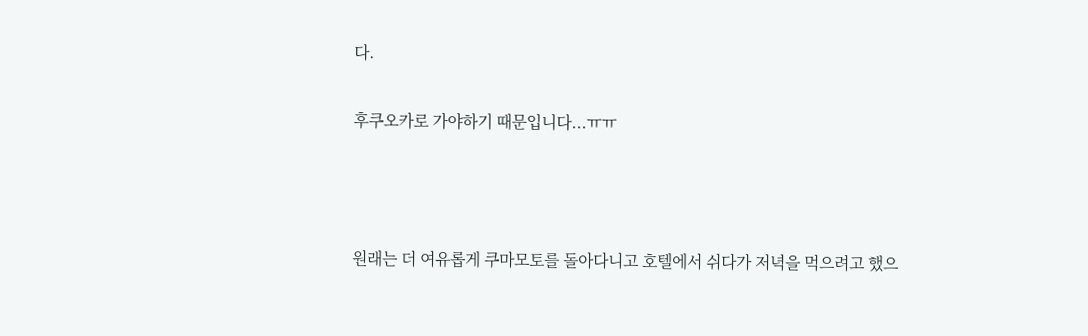다.

후쿠오카로 가야하기 때문입니다...ㅠㅠ



원래는 더 여유롭게 쿠마모토를 돌아다니고 호텔에서 쉬다가 저녁을 먹으려고 했으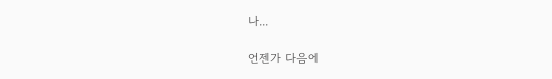나...

언젠가 다음에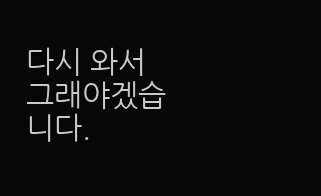다시 와서 그래야겠습니다.